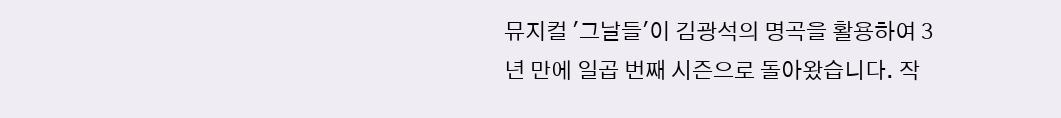뮤지컬 '그날들'이 김광석의 명곡을 활용하여 3년 만에 일곱 번째 시즌으로 돌아왔습니다. 작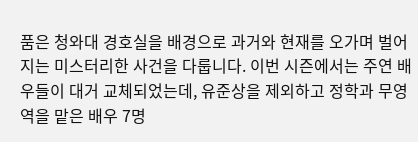품은 청와대 경호실을 배경으로 과거와 현재를 오가며 벌어지는 미스터리한 사건을 다룹니다. 이번 시즌에서는 주연 배우들이 대거 교체되었는데, 유준상을 제외하고 정학과 무영 역을 맡은 배우 7명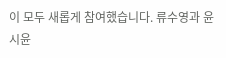이 모두 새롭게 참여했습니다. 류수영과 윤시윤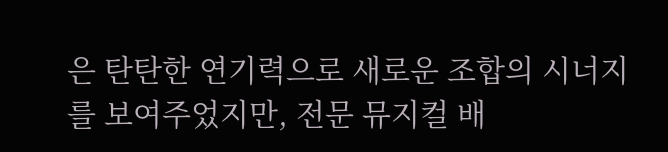은 탄탄한 연기력으로 새로운 조합의 시너지를 보여주었지만, 전문 뮤지컬 배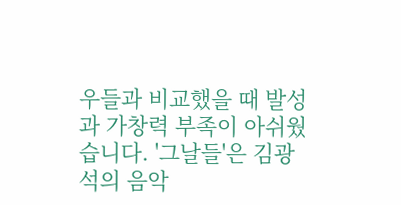우들과 비교했을 때 발성과 가창력 부족이 아쉬웠습니다. '그날들'은 김광석의 음악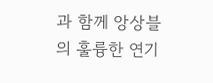과 함께 앙상블의 훌륭한 연기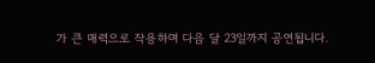가 큰 매력으로 작용하며 다음 달 23일까지 공연됩니다.